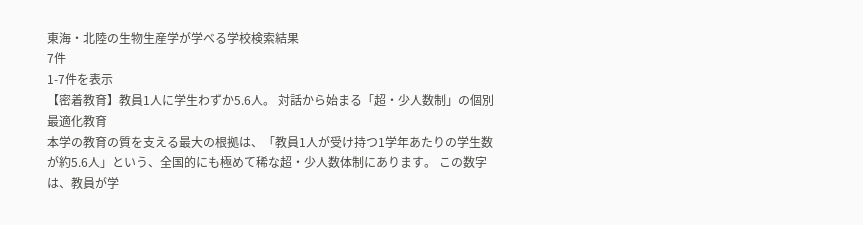東海・北陸の生物生産学が学べる学校検索結果
7件
1-7件を表示
【密着教育】教員1人に学生わずか5.6人。 対話から始まる「超・少人数制」の個別最適化教育
本学の教育の質を支える最大の根拠は、「教員1人が受け持つ1学年あたりの学生数が約5.6人」という、全国的にも極めて稀な超・少人数体制にあります。 この数字は、教員が学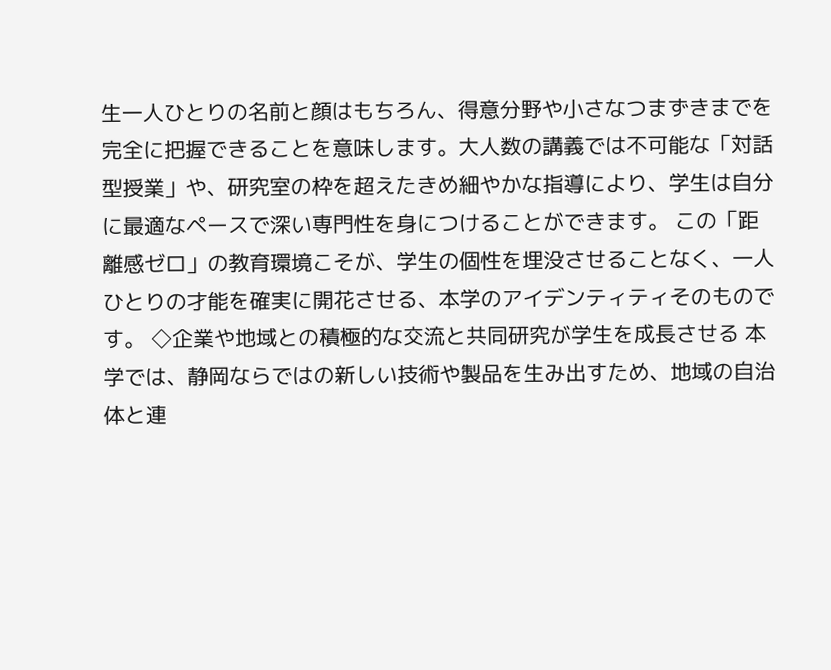生一人ひとりの名前と顔はもちろん、得意分野や小さなつまずきまでを完全に把握できることを意味します。大人数の講義では不可能な「対話型授業」や、研究室の枠を超えたきめ細やかな指導により、学生は自分に最適なペースで深い専門性を身につけることができます。 この「距離感ゼロ」の教育環境こそが、学生の個性を埋没させることなく、一人ひとりの才能を確実に開花させる、本学のアイデンティティそのものです。 ◇企業や地域との積極的な交流と共同研究が学生を成長させる 本学では、静岡ならではの新しい技術や製品を生み出すため、地域の自治体と連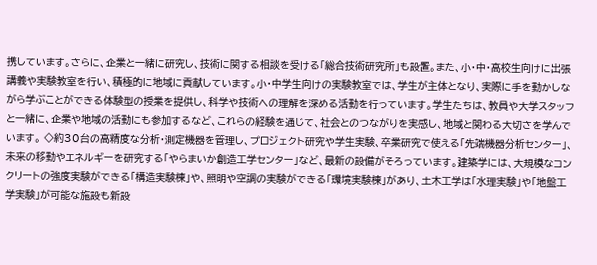携しています。さらに、企業と一緒に研究し、技術に関する相談を受ける「総合技術研究所」も設置。また、小・中・高校生向けに出張講義や実験教室を行い、積極的に地域に貢献しています。小・中学生向けの実験教室では、学生が主体となり、実際に手を動かしながら学ぶことができる体験型の授業を提供し、科学や技術への理解を深める活動を行っています。学生たちは、教員や大学スタッフと一緒に、企業や地域の活動にも参加するなど、これらの経験を通じて、社会とのつながりを実感し、地域と関わる大切さを学んでいます。 ◇約30台の高精度な分析・測定機器を管理し、プロジェクト研究や学生実験、卒業研究で使える「先端機器分析センター」、未来の移動やエネルギーを研究する「やらまいか創造工学センター」など、最新の設備がそろっています。建築学には、大規模なコンクリートの強度実験ができる「構造実験棟」や、照明や空調の実験ができる「環境実験棟」があり、土木工学は「水理実験」や「地盤工学実験」が可能な施設も新設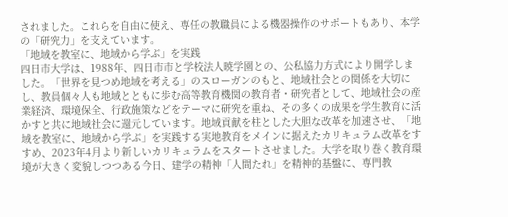されました。これらを自由に使え、専任の教職員による機器操作のサポートもあり、本学の「研究力」を支えています。
「地域を教室に、地域から学ぶ」を実践
四日市大学は、1988年、四日市市と学校法人暁学園との、公私協力方式により開学しました。「世界を見つめ地域を考える」のスローガンのもと、地域社会との関係を大切にし、教員個々人も地域とともに歩む高等教育機関の教育者・研究者として、地域社会の産業経済、環境保全、行政施策などをテーマに研究を重ね、その多くの成果を学生教育に活かすと共に地域社会に還元しています。地域貢献を柱とした大胆な改革を加速させ、「地域を教室に、地域から学ぶ」を実践する実地教育をメインに据えたカリキュラム改革をすすめ、2023年4月より新しいカリキュラムをスタートさせました。大学を取り巻く教育環境が大きく変貌しつつある今日、建学の精神「人間たれ」を精神的基盤に、専門教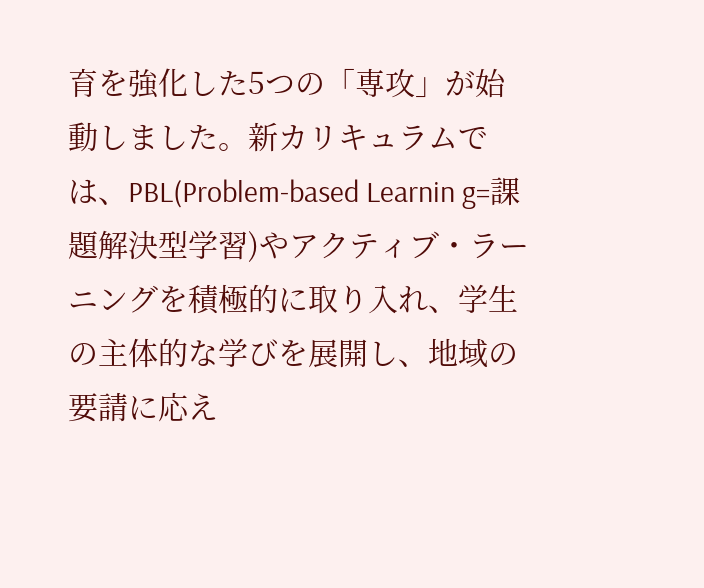育を強化した5つの「専攻」が始動しました。新カリキュラムでは、PBL(Problem-based Learnin g=課題解決型学習)やアクティブ・ラーニングを積極的に取り入れ、学生の主体的な学びを展開し、地域の要請に応え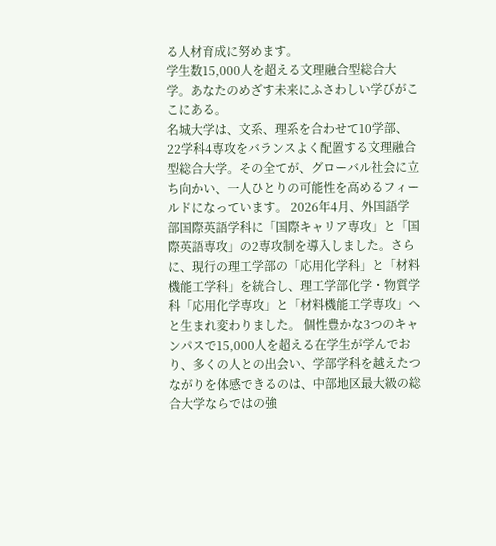る人材育成に努めます。
学生数15,000人を超える文理融合型総合大学。あなたのめざす未来にふさわしい学びがここにある。
名城大学は、文系、理系を合わせて10学部、22学科4専攻をバランスよく配置する文理融合型総合大学。その全てが、グローバル社会に立ち向かい、一人ひとりの可能性を高めるフィールドになっています。 2026年4月、外国語学部国際英語学科に「国際キャリア専攻」と「国際英語専攻」の2専攻制を導入しました。さらに、現行の理工学部の「応用化学科」と「材料機能工学科」を統合し、理工学部化学・物質学科「応用化学専攻」と「材料機能工学専攻」へと生まれ変わりました。 個性豊かな3つのキャンパスで15,000人を超える在学生が学んでおり、多くの人との出会い、学部学科を越えたつながりを体感できるのは、中部地区最大級の総合大学ならではの強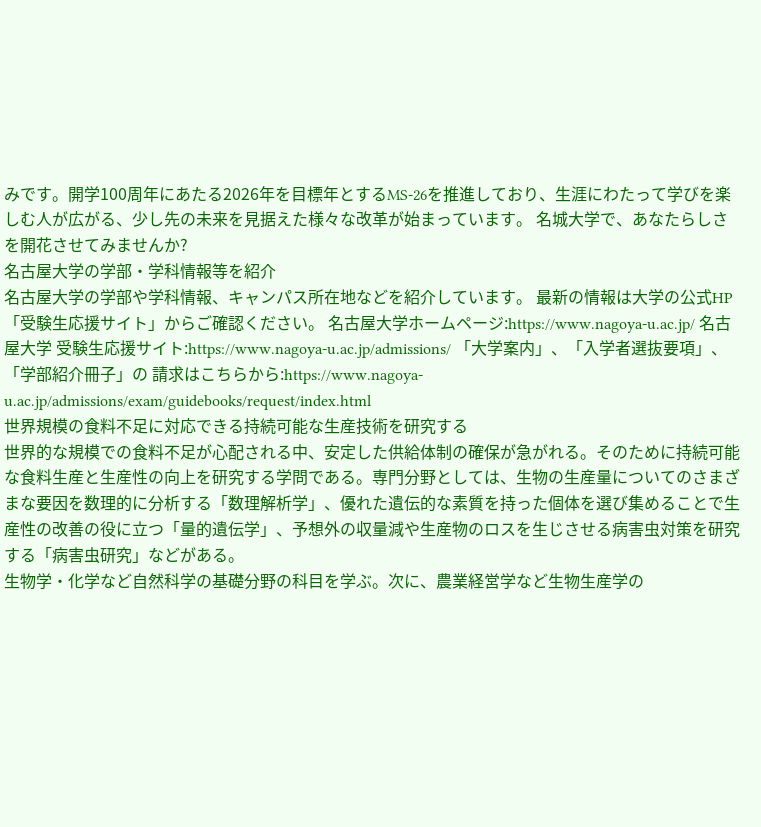みです。開学100周年にあたる2026年を目標年とするMS-26を推進しており、生涯にわたって学びを楽しむ人が広がる、少し先の未来を見据えた様々な改革が始まっています。 名城大学で、あなたらしさを開花させてみませんか?
名古屋大学の学部・学科情報等を紹介
名古屋大学の学部や学科情報、キャンパス所在地などを紹介しています。 最新の情報は大学の公式HP「受験生応援サイト」からご確認ください。 名古屋大学ホームページ:https://www.nagoya-u.ac.jp/ 名古屋大学 受験生応援サイト:https://www.nagoya-u.ac.jp/admissions/ 「大学案内」、「入学者選抜要項」、「学部紹介冊子」の 請求はこちらから:https://www.nagoya-u.ac.jp/admissions/exam/guidebooks/request/index.html
世界規模の食料不足に対応できる持続可能な生産技術を研究する
世界的な規模での食料不足が心配される中、安定した供給体制の確保が急がれる。そのために持続可能な食料生産と生産性の向上を研究する学問である。専門分野としては、生物の生産量についてのさまざまな要因を数理的に分析する「数理解析学」、優れた遺伝的な素質を持った個体を選び集めることで生産性の改善の役に立つ「量的遺伝学」、予想外の収量減や生産物のロスを生じさせる病害虫対策を研究する「病害虫研究」などがある。
生物学・化学など自然科学の基礎分野の科目を学ぶ。次に、農業経営学など生物生産学の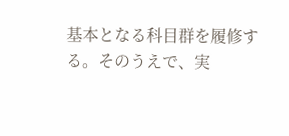基本となる科目群を履修する。そのうえで、実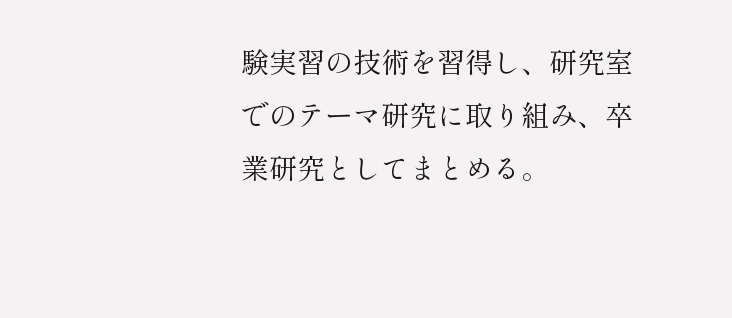験実習の技術を習得し、研究室でのテーマ研究に取り組み、卒業研究としてまとめる。